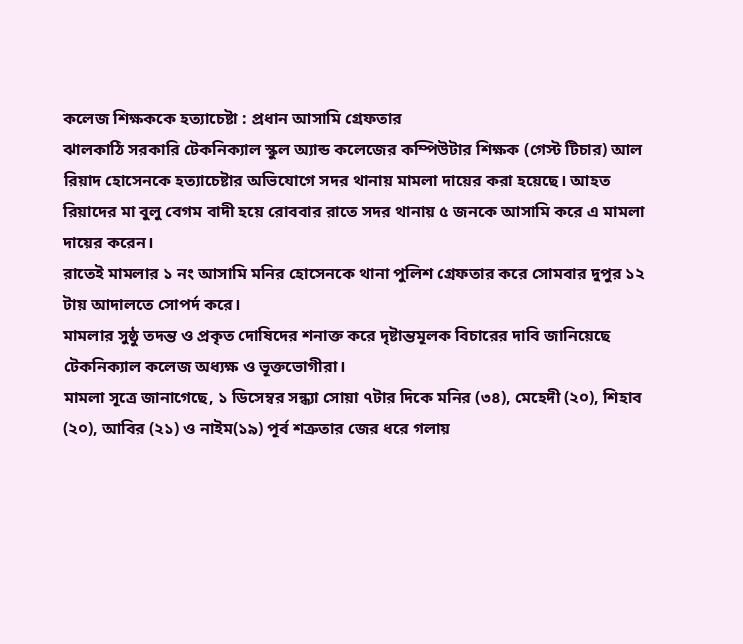কলেজ শিক্ষককে হত্যাচেষ্টা : প্রধান আসামি গ্রেফতার
ঝালকাঠি সরকারি টেকনিক্যাল স্কুল অ্যান্ড কলেজের কম্পিউটার শিক্ষক (গেস্ট টিচার) আল রিয়াদ হোসেনকে হত্যাচেষ্টার অভিযোগে সদর থানায় মামলা দায়ের করা হয়েছে। আহত রিয়াদের মা বুলু বেগম বাদী হয়ে রোববার রাতে সদর থানায় ৫ জনকে আসামি করে এ মামলা দায়ের করেন।
রাতেই মামলার ১ নং আসামি মনির হোসেনকে থানা পুলিশ গ্রেফতার করে সোমবার দুপুর ১২ টায় আদালতে সোপর্দ করে।
মামলার সুষ্ঠু তদন্ত ও প্রকৃত দোষিদের শনাক্ত করে দৃষ্টান্তমূলক বিচারের দাবি জানিয়েছে টেকনিক্যাল কলেজ অধ্যক্ষ ও ভূক্তভোগীরা।
মামলা সূত্রে জানাগেছে, ১ ডিসেম্বর সন্ধ্যা সোয়া ৭টার দিকে মনির (৩৪), মেহেদী (২০), শিহাব (২০), আবির (২১) ও নাইম(১৯) পূর্ব শত্রুতার জের ধরে গলায়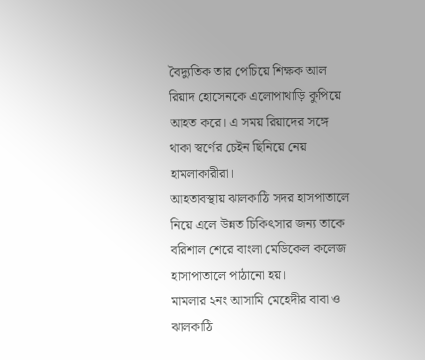বৈদ্যুতিক তার পেচিয়ে শিক্ষক আল রিয়াদ হোসেনকে এলোপাথাড়ি কুপিয়ে আহত করে। এ সময় রিয়াদের সঙ্গে থাকা স্বর্ণের চেইন ছিনিয়ে নেয় হামলাকারীরা।
আহতাবস্থায় ঝালকাঠি সদর হাসপাতালে নিয়ে এলে উন্নত চিকিৎসার জন্য তাকে বরিশাল শেরে বাংলা মেডিকেল কলেজ হাসাপাতালে পাঠানো হয়।
মামলার ২নং আসামি মেহেদীর বাবা ও ঝালকাঠি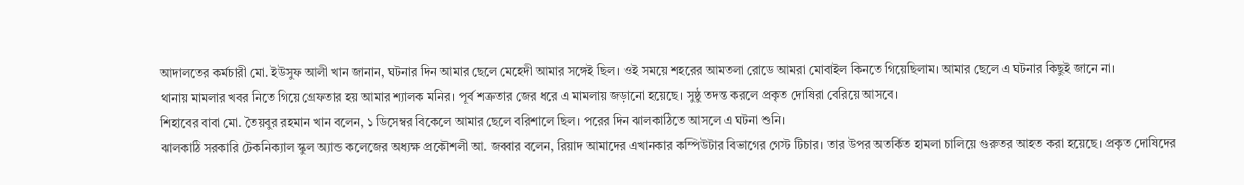আদালতের কর্মচারী মো. ইউসুফ আলী খান জানান, ঘটনার দিন আমার ছেলে মেহেদী আমার সঙ্গেই ছিল। ওই সময়ে শহরের আমতলা রোডে আমরা মোবাইল কিনতে গিয়েছিলাম। আমার ছেলে এ ঘটনার কিছুই জানে না।
থানায় মামলার খবর নিতে গিয়ে গ্রেফতার হয় আমার শ্যালক মনির। পূর্ব শত্রুতার জের ধরে এ মামলায় জড়ানো হয়েছে। সুষ্ঠু তদন্ত করলে প্রকৃত দোষিরা বেরিয়ে আসবে।
শিহাবের বাবা মো. তৈয়বুর রহমান খান বলেন, ১ ডিসেম্বর বিকেলে আমার ছেলে বরিশালে ছিল। পরের দিন ঝালকাঠিতে আসলে এ ঘটনা শুনি।
ঝালকাঠি সরকারি টেকনিক্যাল স্কুল অ্যান্ড কলেজের অধ্যক্ষ প্রকৌশলী আ. জব্বার বলেন, রিয়াদ আমাদের এখানকার কম্পিউটার বিভাগের গেস্ট টিচার। তার উপর অতর্কিত হামলা চালিয়ে গুরুতর আহত করা হয়েছে। প্রকৃত দোষিদের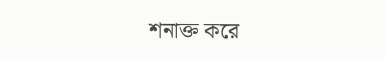শনাক্ত করে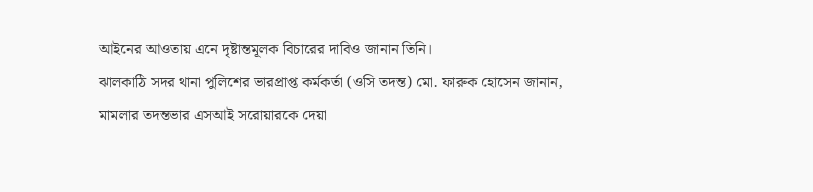আইনের আওতায় এনে দৃষ্টান্তমূলক বিচারের দাবিও জানান তিনি।
ঝালকাঠি সদর থানা পুলিশের ভারপ্রাপ্ত কর্মকর্তা (ওসি তদন্ত) মো. ফারুক হোসেন জানান, মামলার তদন্তভার এসআই সরোয়ারকে দেয়া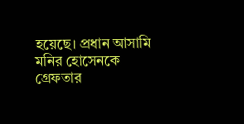হয়েছে। প্রধান আসামি মনির হোসেনকে গ্রেফতার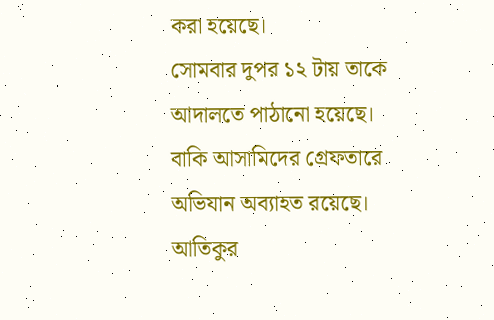করা হয়েছে।
সোমবার দুপর ১২ টায় তাকে আদালতে পাঠানো হয়েছে। বাকি আসামিদের গ্রেফতারে অভিযান অব্যাহত রয়েছে।
আতিকুর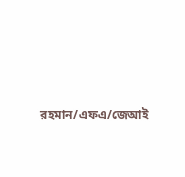রহমান/এফএ/জেআই